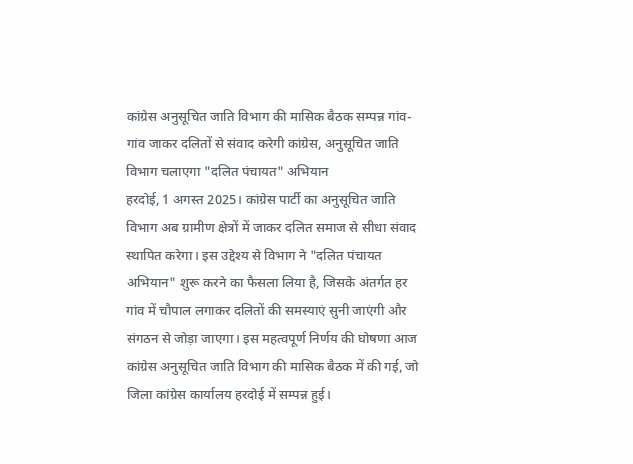कांग्रेस अनुसूचित जाति विभाग की मासिक बैठक सम्पन्न गांव-गांव जाकर दलितों से संवाद करेगी कांग्रेस, अनुसूचित जाति विभाग चलाएगा "दलित पंचायत" अभियान
हरदोई, 1 अगस्त 2025। कांग्रेस पार्टी का अनुसूचित जाति विभाग अब ग्रामीण क्षेत्रों में जाकर दलित समाज से सीधा संवाद स्थापित करेगा। इस उद्देश्य से विभाग ने "दलित पंचायत अभियान" शुरू करने का फैसला लिया है, जिसके अंतर्गत हर गांव में चौपाल लगाकर दलितों की समस्याएं सुनी जाएंगी और संगठन से जोड़ा जाएगा। इस महत्वपूर्ण निर्णय की घोषणा आज कांग्रेस अनुसूचित जाति विभाग की मासिक बैठक में की गई, जो जिला कांग्रेस कार्यालय हरदोई में सम्पन्न हुई।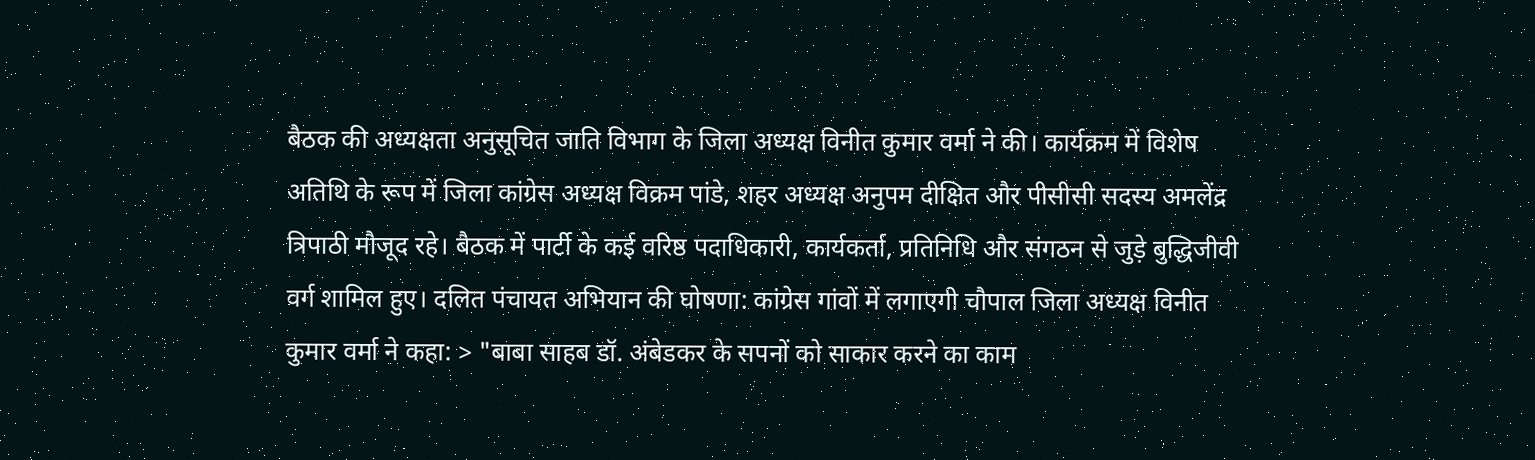बैठक की अध्यक्षता अनुसूचित जाति विभाग के जिला अध्यक्ष विनीत कुमार वर्मा ने की। कार्यक्रम में विशेष अतिथि के रूप में जिला कांग्रेस अध्यक्ष विक्रम पांडे, शहर अध्यक्ष अनुपम दीक्षित और पीसीसी सदस्य अमलेंद्र त्रिपाठी मौजूद रहे। बैठक में पार्टी के कई वरिष्ठ पदाधिकारी, कार्यकर्ता, प्रतिनिधि और संगठन से जुड़े बुद्धिजीवी वर्ग शामिल हुए। दलित पंचायत अभियान की घोषणा: कांग्रेस गांवों में लगाएगी चौपाल जिला अध्यक्ष विनीत कुमार वर्मा ने कहा: > "बाबा साहब डॉ. अंबेडकर के सपनों को साकार करने का काम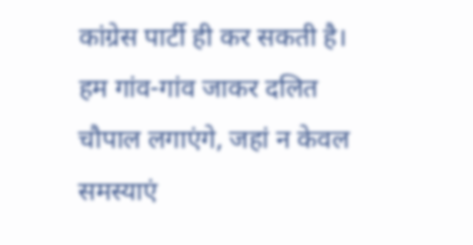कांग्रेस पार्टी ही कर सकती है। हम गांव-गांव जाकर दलित चौपाल लगाएंगे, जहां न केवल समस्याएं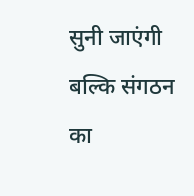सुनी जाएंगी बल्कि संगठन का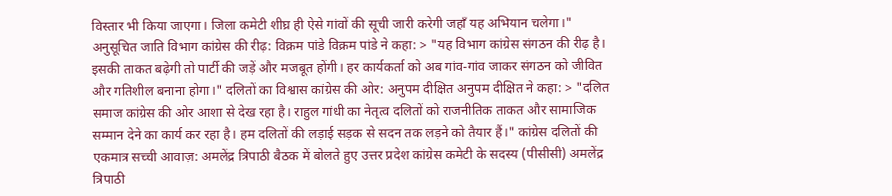विस्तार भी किया जाएगा। जिला कमेटी शीघ्र ही ऐसे गांवों की सूची जारी करेगी जहाँ यह अभियान चलेगा।" अनुसूचित जाति विभाग कांग्रेस की रीढ़: विक्रम पांडे विक्रम पांडे ने कहा: > "यह विभाग कांग्रेस संगठन की रीढ़ है। इसकी ताकत बढ़ेगी तो पार्टी की जड़ें और मजबूत होंगी। हर कार्यकर्ता को अब गांव-गांव जाकर संगठन को जीवित और गतिशील बनाना होगा।" दलितों का विश्वास कांग्रेस की ओर: अनुपम दीक्षित अनुपम दीक्षित ने कहा: > "दलित समाज कांग्रेस की ओर आशा से देख रहा है। राहुल गांधी का नेतृत्व दलितों को राजनीतिक ताकत और सामाजिक सम्मान देने का कार्य कर रहा है। हम दलितों की लड़ाई सड़क से सदन तक लड़ने को तैयार हैं।" कांग्रेस दलितों की एकमात्र सच्ची आवाज़: अमलेंद्र त्रिपाठी बैठक में बोलते हुए उत्तर प्रदेश कांग्रेस कमेटी के सदस्य (पीसीसी) अमलेंद्र त्रिपाठी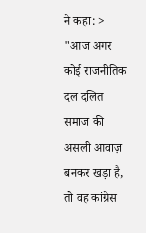ने कहा: > "आज अगर कोई राजनीतिक दल दलित समाज की असली आवाज़ बनकर खड़ा है, तो वह कांग्रेस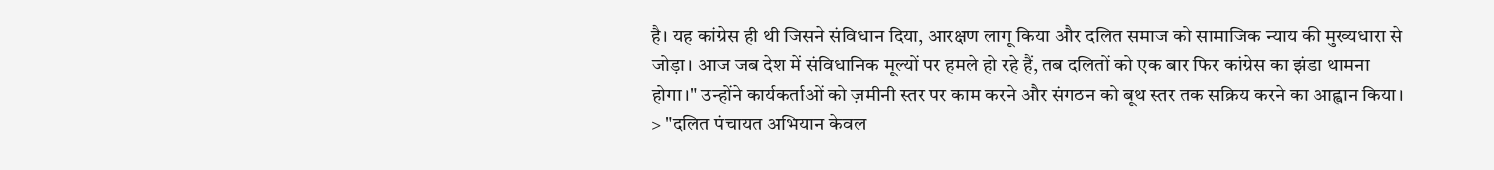है। यह कांग्रेस ही थी जिसने संविधान दिया, आरक्षण लागू किया और दलित समाज को सामाजिक न्याय की मुख्यधारा से जोड़ा। आज जब देश में संविधानिक मूल्यों पर हमले हो रहे हैं, तब दलितों को एक बार फिर कांग्रेस का झंडा थामना होगा।" उन्होंने कार्यकर्ताओं को ज़मीनी स्तर पर काम करने और संगठन को बूथ स्तर तक सक्रिय करने का आह्वान किया। > "दलित पंचायत अभियान केवल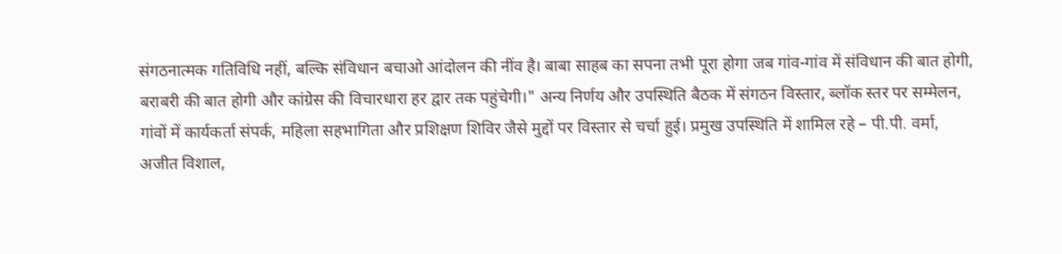संगठनात्मक गतिविधि नहीं, बल्कि संविधान बचाओ आंदोलन की नींव है। बाबा साहब का सपना तभी पूरा होगा जब गांव-गांव में संविधान की बात होगी, बराबरी की बात होगी और कांग्रेस की विचारधारा हर द्वार तक पहुंचेगी।" अन्य निर्णय और उपस्थिति बैठक में संगठन विस्तार, ब्लॉक स्तर पर सम्मेलन, गांवों में कार्यकर्ता संपर्क, महिला सहभागिता और प्रशिक्षण शिविर जैसे मुद्दों पर विस्तार से चर्चा हुई। प्रमुख उपस्थिति में शामिल रहे – पी.पी. वर्मा, अजीत विशाल,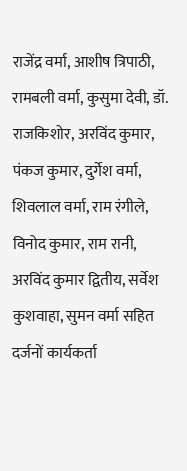राजेंद्र वर्मा, आशीष त्रिपाठी, रामबली वर्मा, कुसुमा देवी, डॉ. राजकिशोर, अरविंद कुमार, पंकज कुमार, दुर्गेश वर्मा, शिवलाल वर्मा, राम रंगीले, विनोद कुमार, राम रानी, अरविंद कुमार द्वितीय, सर्वेश कुशवाहा, सुमन वर्मा सहित दर्जनों कार्यकर्ता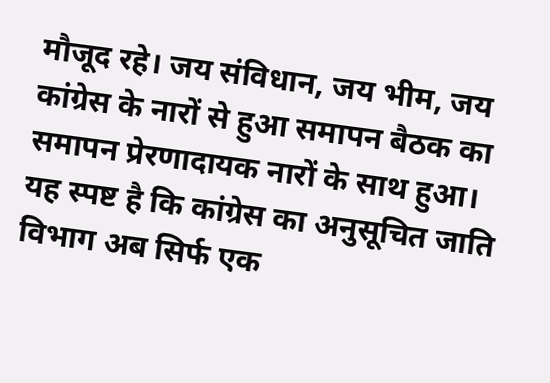मौजूद रहे। जय संविधान, जय भीम, जय कांग्रेस के नारों से हुआ समापन बैठक का समापन प्रेरणादायक नारों के साथ हुआ। यह स्पष्ट है कि कांग्रेस का अनुसूचित जाति विभाग अब सिर्फ एक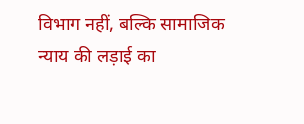विभाग नहीं, बल्कि सामाजिक न्याय की लड़ाई का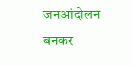जनआंदोलन बनकर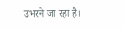उभरने जा रहा है।